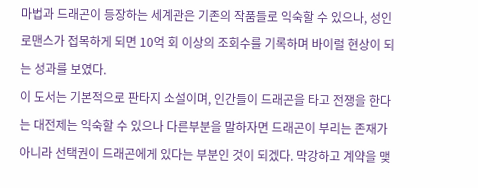마법과 드래곤이 등장하는 세계관은 기존의 작품들로 익숙할 수 있으나, 성인로맨스가 접목하게 되면 10억 회 이상의 조회수를 기록하며 바이럴 현상이 되는 성과를 보였다.
이 도서는 기본적으로 판타지 소설이며, 인간들이 드래곤을 타고 전쟁을 한다는 대전제는 익숙할 수 있으나 다른부분을 말하자면 드래곤이 부리는 존재가 아니라 선택권이 드래곤에게 있다는 부분인 것이 되겠다. 막강하고 계약을 맺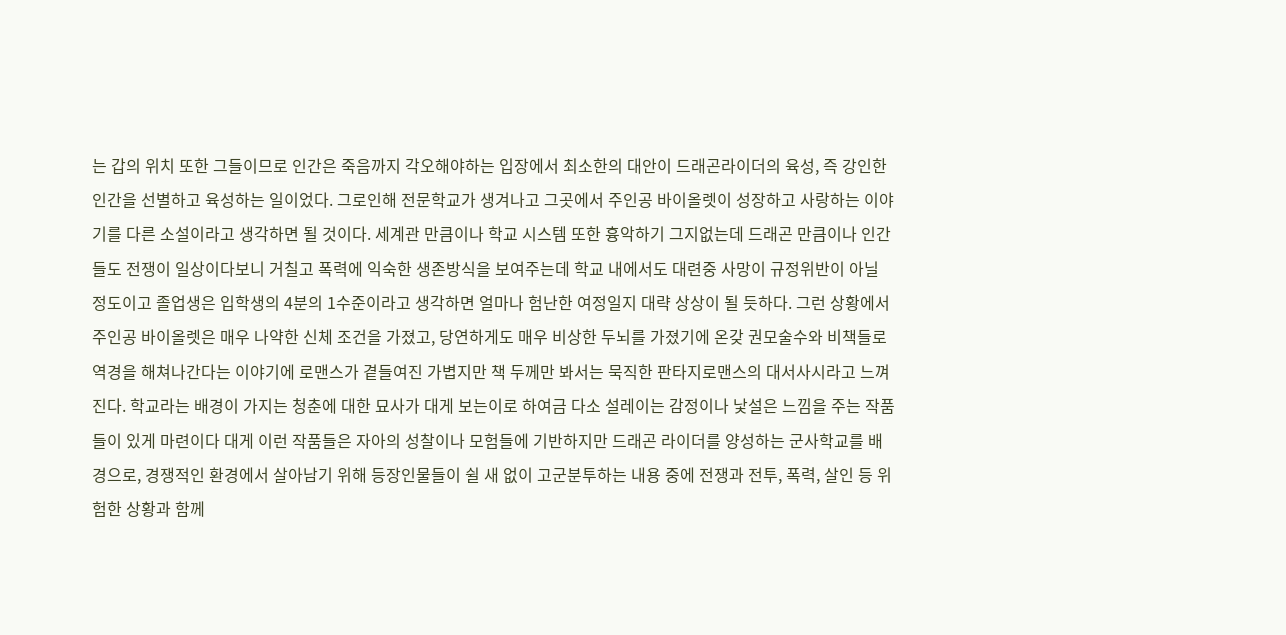는 갑의 위치 또한 그들이므로 인간은 죽음까지 각오해야하는 입장에서 최소한의 대안이 드래곤라이더의 육성, 즉 강인한 인간을 선별하고 육성하는 일이었다. 그로인해 전문학교가 생겨나고 그곳에서 주인공 바이올렛이 성장하고 사랑하는 이야기를 다른 소설이라고 생각하면 될 것이다. 세계관 만큼이나 학교 시스템 또한 흉악하기 그지없는데 드래곤 만큼이나 인간들도 전쟁이 일상이다보니 거칠고 폭력에 익숙한 생존방식을 보여주는데 학교 내에서도 대련중 사망이 규정위반이 아닐 정도이고 졸업생은 입학생의 4분의 1수준이라고 생각하면 얼마나 험난한 여정일지 대략 상상이 될 듯하다. 그런 상황에서 주인공 바이올렛은 매우 나약한 신체 조건을 가졌고, 당연하게도 매우 비상한 두뇌를 가졌기에 온갖 권모술수와 비책들로 역경을 해쳐나간다는 이야기에 로맨스가 곁들여진 가볍지만 책 두께만 봐서는 묵직한 판타지로맨스의 대서사시라고 느껴진다. 학교라는 배경이 가지는 청춘에 대한 묘사가 대게 보는이로 하여금 다소 설레이는 감정이나 낯설은 느낌을 주는 작품들이 있게 마련이다 대게 이런 작품들은 자아의 성찰이나 모험들에 기반하지만 드래곤 라이더를 양성하는 군사학교를 배경으로, 경쟁적인 환경에서 살아남기 위해 등장인물들이 쉴 새 없이 고군분투하는 내용 중에 전쟁과 전투, 폭력, 살인 등 위험한 상황과 함께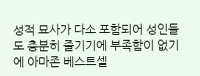성적 묘사가 다소 포함되어 성인들도 충분히 즐기기에 부족함이 없기에 아마존 베스트셀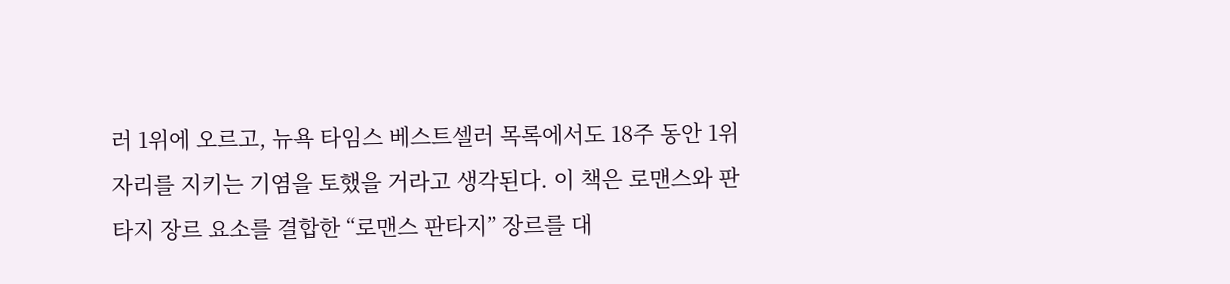러 1위에 오르고, 뉴욕 타임스 베스트셀러 목록에서도 18주 동안 1위 자리를 지키는 기염을 토했을 거라고 생각된다. 이 책은 로맨스와 판타지 장르 요소를 결합한 “로맨스 판타지” 장르를 대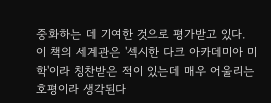중화하는 데 기여한 것으로 평가받고 있다.
이 책의 세계관은 '섹시한 다크 아카데미아 미학'이라 칭찬받은 적이 있는데 매우 어울리는 호평이라 생각된다